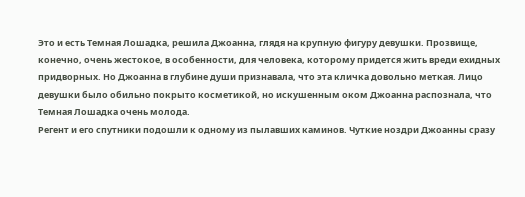Это и есть Темная Лошадка, решила Джоанна, глядя на крупную фигуру девушки. Прозвище, конечно, очень жестокое, в особенности, для человека, которому придется жить вреди ехидных придворных. Но Джоанна в глубине души признавала, что эта кличка довольно меткая. Лицо девушки было обильно покрыто косметикой, но искушенным оком Джоанна распознала, что Темная Лошадка очень молода.
Регент и его спутники подошли к одному из пылавших каминов. Чуткие ноздри Джоанны сразу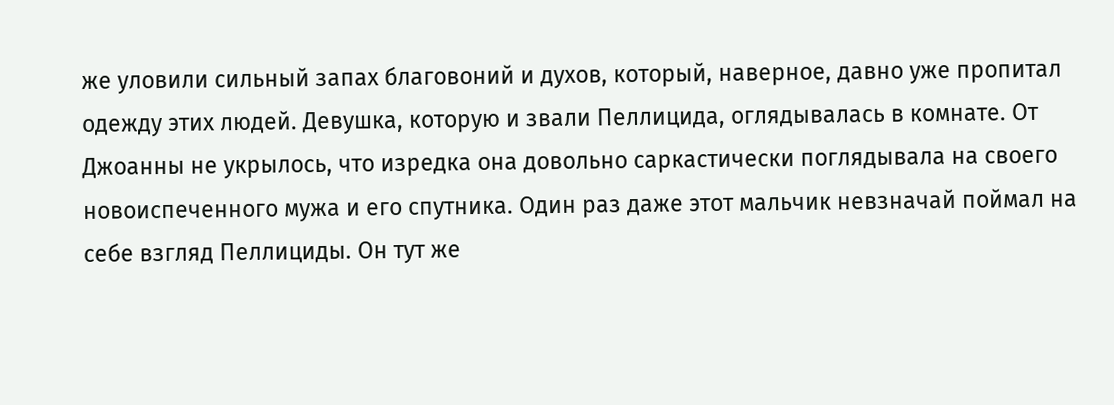же уловили сильный запах благовоний и духов, который, наверное, давно уже пропитал одежду этих людей. Девушка, которую и звали Пеллицида, оглядывалась в комнате. От Джоанны не укрылось, что изредка она довольно саркастически поглядывала на своего новоиспеченного мужа и его спутника. Один раз даже этот мальчик невзначай поймал на себе взгляд Пеллициды. Он тут же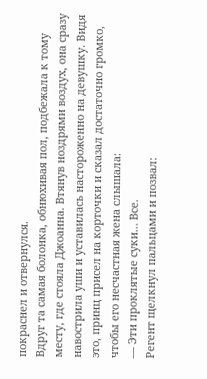покраснел и отвернулся.
Вдруг та самая болонка, обнюхивая пол, подбежала к тому месту, где стояла Джоанна. Втянув ноздрями воздух, она сразу навострила уши и уставилась настороженно на девушку. Видя это, принц присел на корточки и сказал достаточно громко, чтобы его несчастная жена слышала:
— Эти проклятые суки… Все.
Регент щелкнул пальцами и позвал: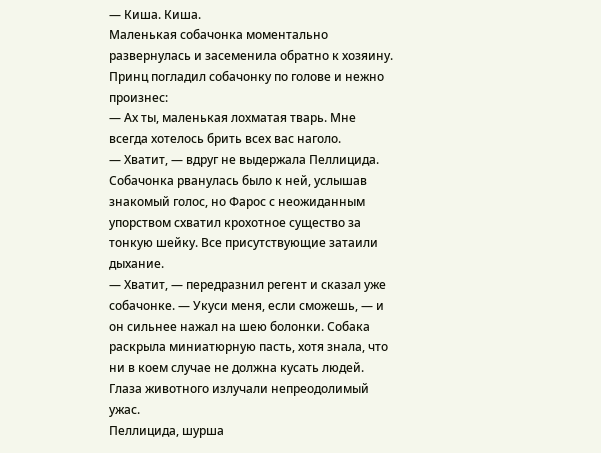— Киша. Киша.
Маленькая собачонка моментально развернулась и засеменила обратно к хозяину. Принц погладил собачонку по голове и нежно произнес:
— Ах ты, маленькая лохматая тварь. Мне всегда хотелось брить всех вас наголо.
— Хватит, — вдруг не выдержала Пеллицида.
Собачонка рванулась было к ней, услышав знакомый голос, но Фарос с неожиданным упорством схватил крохотное существо за тонкую шейку. Все присутствующие затаили дыхание.
— Хватит, — передразнил регент и сказал уже собачонке. — Укуси меня, если сможешь, — и он сильнее нажал на шею болонки. Собака раскрыла миниатюрную пасть, хотя знала, что ни в коем случае не должна кусать людей. Глаза животного излучали непреодолимый ужас.
Пеллицида, шурша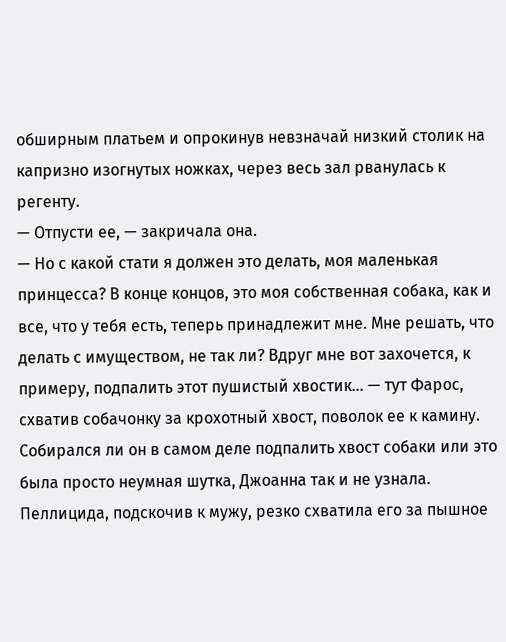обширным платьем и опрокинув невзначай низкий столик на капризно изогнутых ножках, через весь зал рванулась к регенту.
— Отпусти ее, — закричала она.
— Но с какой стати я должен это делать, моя маленькая принцесса? В конце концов, это моя собственная собака, как и все, что у тебя есть, теперь принадлежит мне. Мне решать, что делать с имуществом, не так ли? Вдруг мне вот захочется, к примеру, подпалить этот пушистый хвостик… — тут Фарос, схватив собачонку за крохотный хвост, поволок ее к камину.
Собирался ли он в самом деле подпалить хвост собаки или это была просто неумная шутка, Джоанна так и не узнала. Пеллицида, подскочив к мужу, резко схватила его за пышное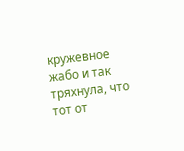кружевное жабо и так тряхнула, что тот от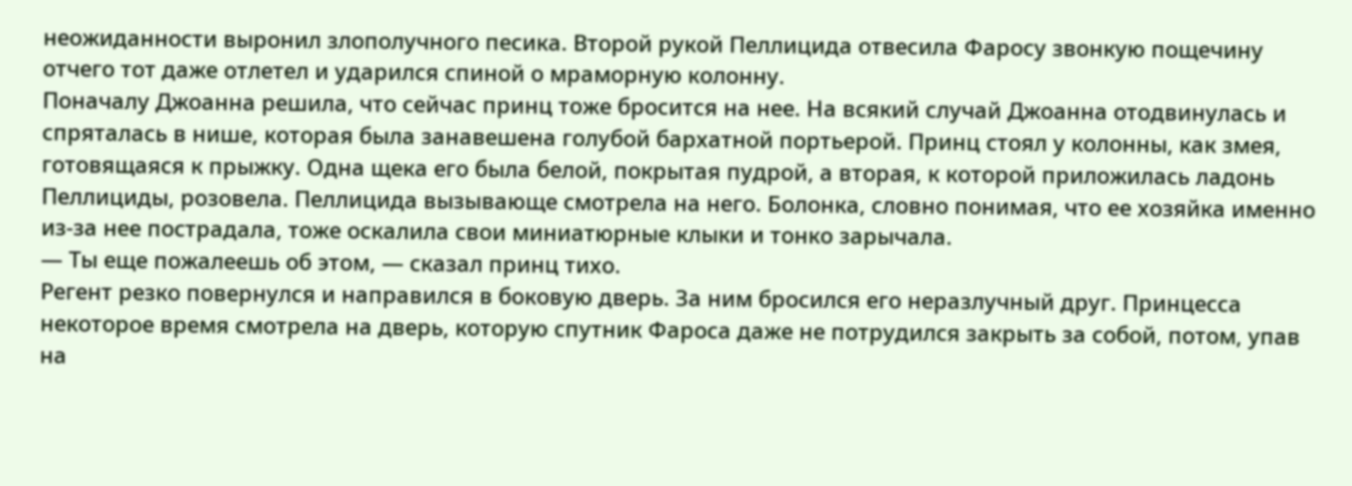неожиданности выронил злополучного песика. Второй рукой Пеллицида отвесила Фаросу звонкую пощечину отчего тот даже отлетел и ударился спиной о мраморную колонну.
Поначалу Джоанна решила, что сейчас принц тоже бросится на нее. На всякий случай Джоанна отодвинулась и спряталась в нише, которая была занавешена голубой бархатной портьерой. Принц стоял у колонны, как змея, готовящаяся к прыжку. Одна щека его была белой, покрытая пудрой, а вторая, к которой приложилась ладонь Пеллициды, розовела. Пеллицида вызывающе смотрела на него. Болонка, словно понимая, что ее хозяйка именно из-за нее пострадала, тоже оскалила свои миниатюрные клыки и тонко зарычала.
— Ты еще пожалеешь об этом, — сказал принц тихо.
Регент резко повернулся и направился в боковую дверь. За ним бросился его неразлучный друг. Принцесса некоторое время смотрела на дверь, которую спутник Фароса даже не потрудился закрыть за собой, потом, упав на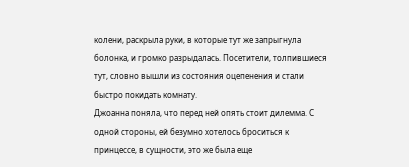колени, раскрыла руки, в которые тут же запрыгнула болонка, и громко разрыдалась. Посетители, толпившиеся тут, словно вышли из состояния оцепенения и стали быстро покидать комнату.
Джоанна поняла, что перед ней опять стоит дилемма. С одной стороны, ей безумно хотелось броситься к принцессе, в сущности, это же была еще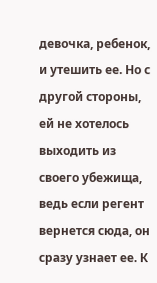девочка, ребенок, и утешить ее. Но с другой стороны, ей не хотелось выходить из своего убежища, ведь если регент вернется сюда, он сразу узнает ее. К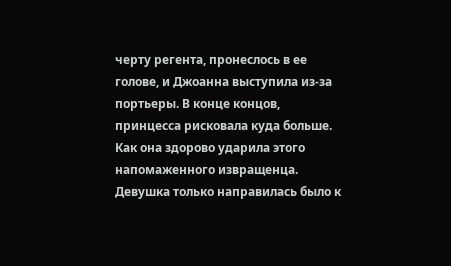черту регента, пронеслось в ее голове, и Джоанна выступила из-за портьеры. В конце концов, принцесса рисковала куда больше. Как она здорово ударила этого напомаженного извращенца. Девушка только направилась было к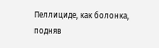Пеллициде, как болонка, подняв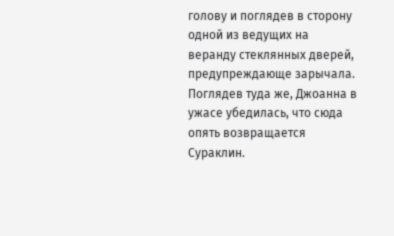голову и поглядев в сторону одной из ведущих на веранду стеклянных дверей, предупреждающе зарычала. Поглядев туда же, Джоанна в ужасе убедилась, что сюда опять возвращается Сураклин.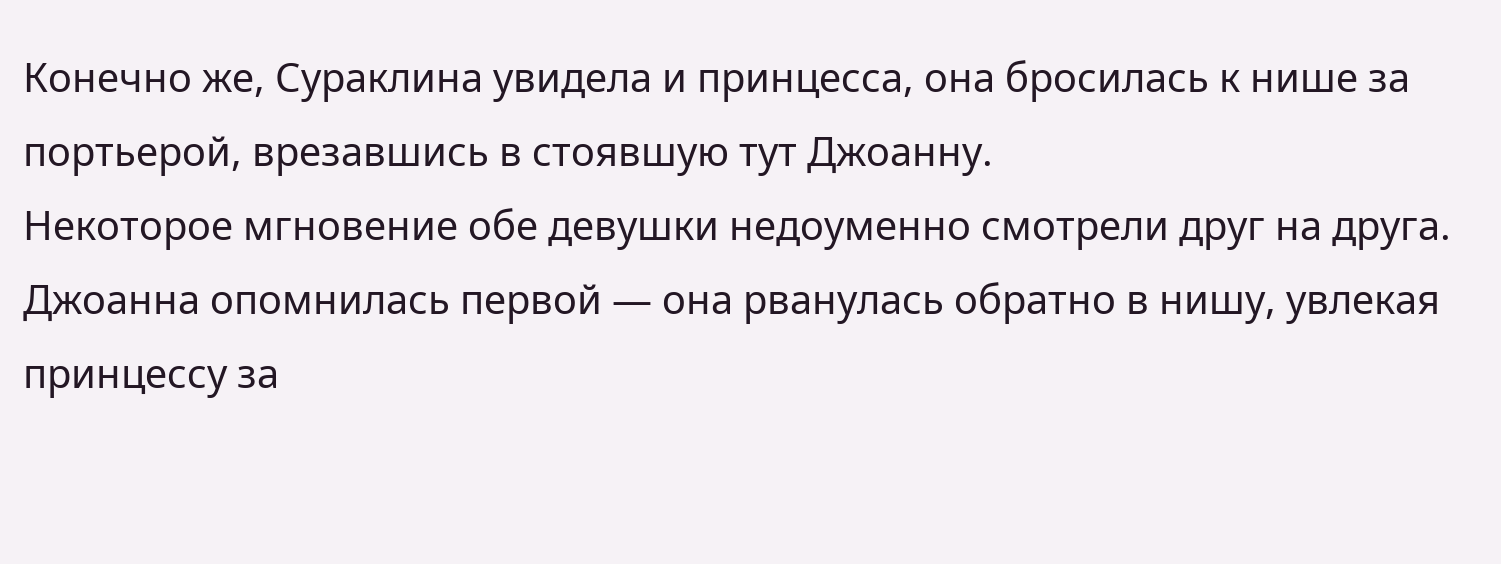Конечно же, Сураклина увидела и принцесса, она бросилась к нише за портьерой, врезавшись в стоявшую тут Джоанну.
Некоторое мгновение обе девушки недоуменно смотрели друг на друга. Джоанна опомнилась первой — она рванулась обратно в нишу, увлекая принцессу за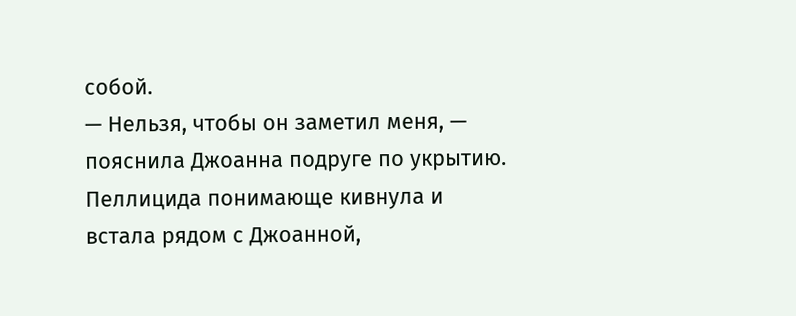собой.
— Нельзя, чтобы он заметил меня, — пояснила Джоанна подруге по укрытию.
Пеллицида понимающе кивнула и встала рядом с Джоанной,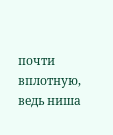почти вплотную, ведь ниша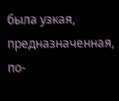была узкая, предназначенная, по-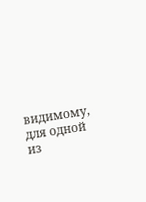видимому, для одной из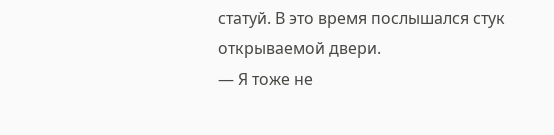статуй. В это время послышался стук открываемой двери.
— Я тоже не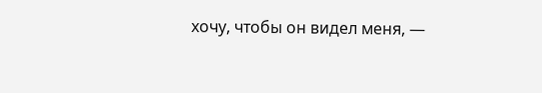хочу, чтобы он видел меня, —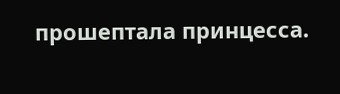прошептала принцесса.